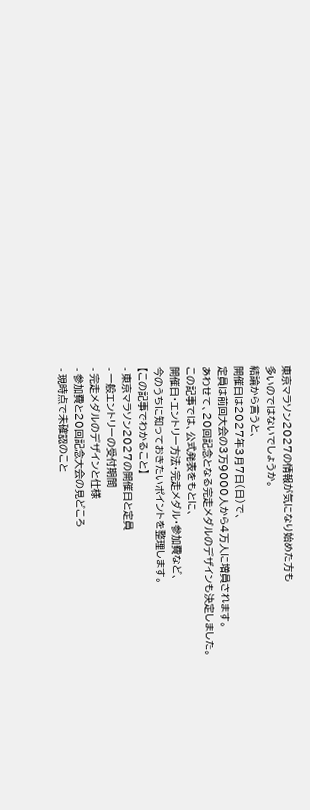東京マラソン2027の情報が気になり始めた方も
多いのではないでしょうか。
結論から言うと、
開催日は2027年3月7日(日)で、
定員は前回大会の3万9000人から4万人に増員されます。
あわせて、20回記念となる完走メダルのデザインも決定しました。
この記事では、公式発表をもとに、
開催日・エントリー方法・完走メダル・参加費など、
今のうちに知っておきたいポイントを整理します。
【この記事でわかること】
- 東京マラソン2027の開催日と定員
- 一般エントリーの受付期間
- 完走メダルのデザインと仕様
- 参加費と20回記念大会の見どころ
- 現時点で未確認のこと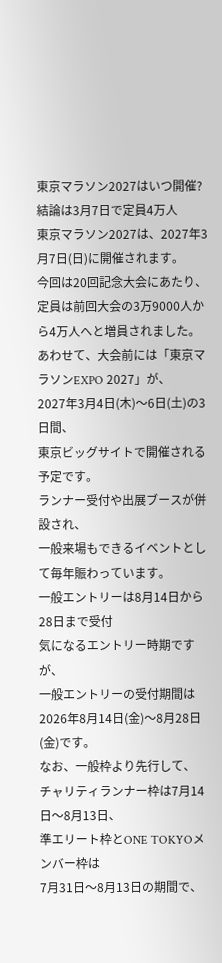東京マラソン2027はいつ開催?結論は3月7日で定員4万人
東京マラソン2027は、2027年3月7日(日)に開催されます。
今回は20回記念大会にあたり、
定員は前回大会の3万9000人から4万人へと増員されました。
あわせて、大会前には「東京マラソンEXPO 2027」が、
2027年3月4日(木)〜6日(土)の3日間、
東京ビッグサイトで開催される予定です。
ランナー受付や出展ブースが併設され、
一般来場もできるイベントとして毎年賑わっています。
一般エントリーは8月14日から28日まで受付
気になるエントリー時期ですが、
一般エントリーの受付期間は
2026年8月14日(金)〜8月28日(金)です。
なお、一般枠より先行して、
チャリティランナー枠は7月14日〜8月13日、
準エリート枠とONE TOKYOメンバー枠は
7月31日〜8月13日の期間で、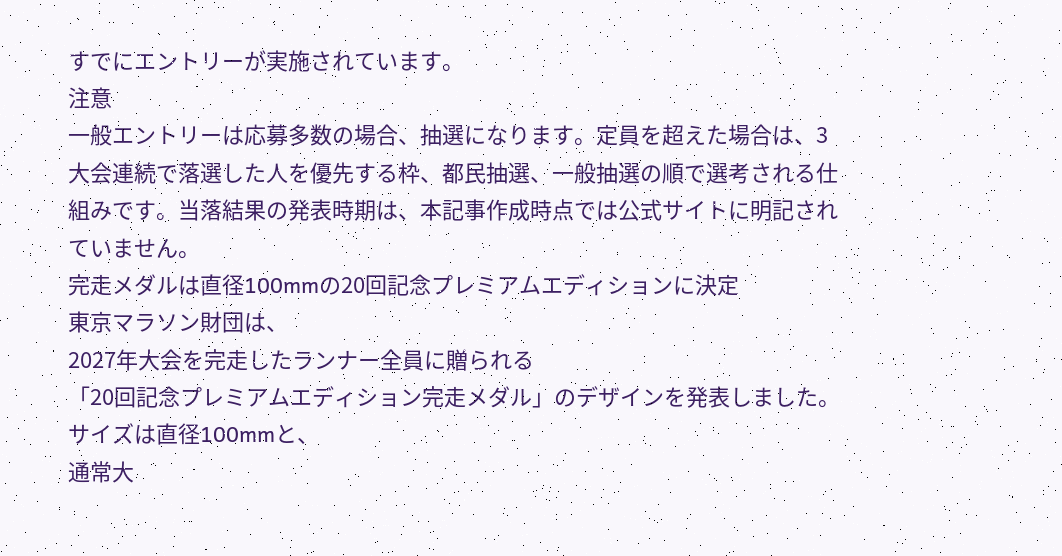すでにエントリーが実施されています。
注意
一般エントリーは応募多数の場合、抽選になります。定員を超えた場合は、3大会連続で落選した人を優先する枠、都民抽選、一般抽選の順で選考される仕組みです。当落結果の発表時期は、本記事作成時点では公式サイトに明記されていません。
完走メダルは直径100mmの20回記念プレミアムエディションに決定
東京マラソン財団は、
2027年大会を完走したランナー全員に贈られる
「20回記念プレミアムエディション完走メダル」のデザインを発表しました。
サイズは直径100mmと、
通常大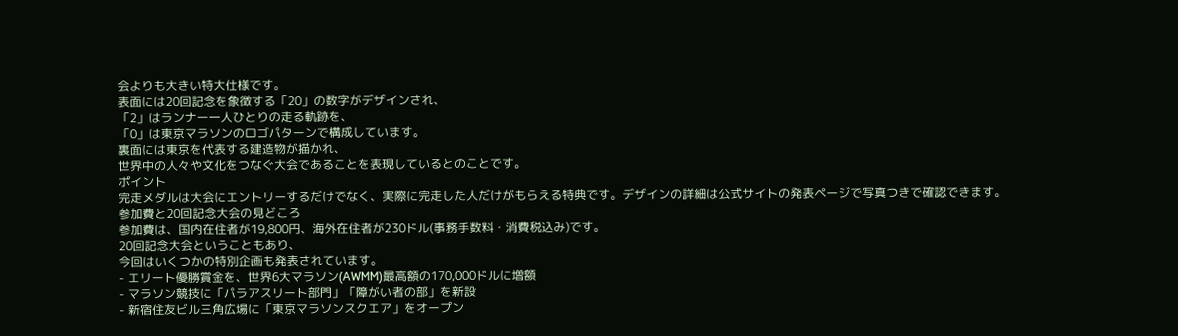会よりも大きい特大仕様です。
表面には20回記念を象徴する「20」の数字がデザインされ、
「2」はランナー一人ひとりの走る軌跡を、
「0」は東京マラソンのロゴパターンで構成しています。
裏面には東京を代表する建造物が描かれ、
世界中の人々や文化をつなぐ大会であることを表現しているとのことです。
ポイント
完走メダルは大会にエントリーするだけでなく、実際に完走した人だけがもらえる特典です。デザインの詳細は公式サイトの発表ページで写真つきで確認できます。
参加費と20回記念大会の見どころ
参加費は、国内在住者が19,800円、海外在住者が230ドル(事務手数料・消費税込み)です。
20回記念大会ということもあり、
今回はいくつかの特別企画も発表されています。
- エリート優勝賞金を、世界6大マラソン(AWMM)最高額の170,000ドルに増額
- マラソン競技に「パラアスリート部門」「障がい者の部」を新設
- 新宿住友ビル三角広場に「東京マラソンスクエア」をオープン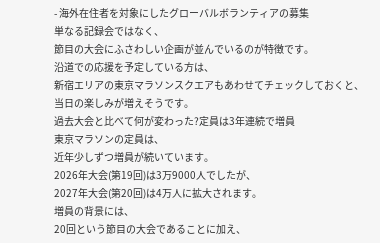- 海外在住者を対象にしたグローバルボランティアの募集
単なる記録会ではなく、
節目の大会にふさわしい企画が並んでいるのが特徴です。
沿道での応援を予定している方は、
新宿エリアの東京マラソンスクエアもあわせてチェックしておくと、
当日の楽しみが増えそうです。
過去大会と比べて何が変わった?定員は3年連続で増員
東京マラソンの定員は、
近年少しずつ増員が続いています。
2026年大会(第19回)は3万9000人でしたが、
2027年大会(第20回)は4万人に拡大されます。
増員の背景には、
20回という節目の大会であることに加え、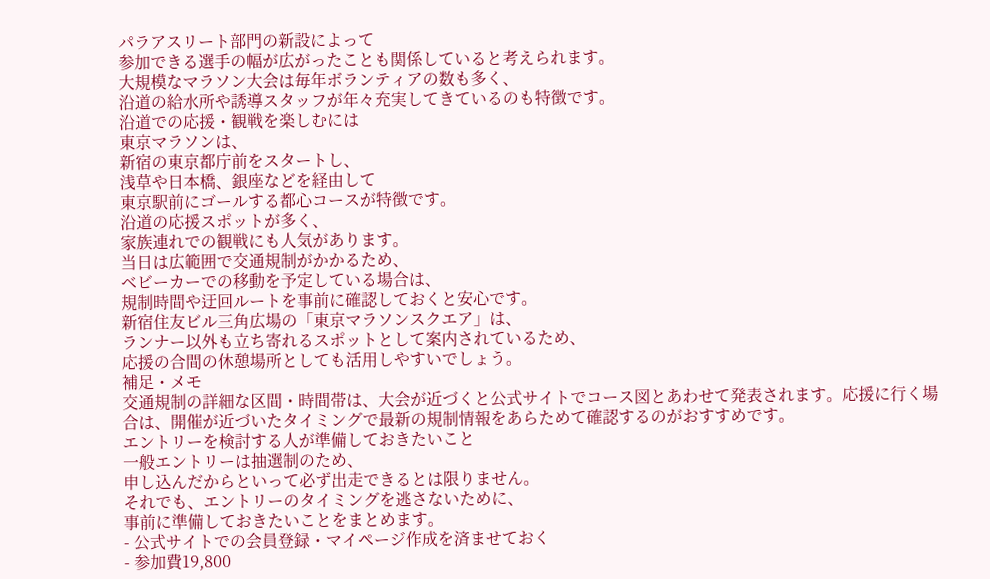パラアスリート部門の新設によって
参加できる選手の幅が広がったことも関係していると考えられます。
大規模なマラソン大会は毎年ボランティアの数も多く、
沿道の給水所や誘導スタッフが年々充実してきているのも特徴です。
沿道での応援・観戦を楽しむには
東京マラソンは、
新宿の東京都庁前をスタートし、
浅草や日本橋、銀座などを経由して
東京駅前にゴールする都心コースが特徴です。
沿道の応援スポットが多く、
家族連れでの観戦にも人気があります。
当日は広範囲で交通規制がかかるため、
ベビーカーでの移動を予定している場合は、
規制時間や迂回ルートを事前に確認しておくと安心です。
新宿住友ビル三角広場の「東京マラソンスクエア」は、
ランナー以外も立ち寄れるスポットとして案内されているため、
応援の合間の休憩場所としても活用しやすいでしょう。
補足・メモ
交通規制の詳細な区間・時間帯は、大会が近づくと公式サイトでコース図とあわせて発表されます。応援に行く場合は、開催が近づいたタイミングで最新の規制情報をあらためて確認するのがおすすめです。
エントリーを検討する人が準備しておきたいこと
一般エントリーは抽選制のため、
申し込んだからといって必ず出走できるとは限りません。
それでも、エントリーのタイミングを逃さないために、
事前に準備しておきたいことをまとめます。
- 公式サイトでの会員登録・マイページ作成を済ませておく
- 参加費19,800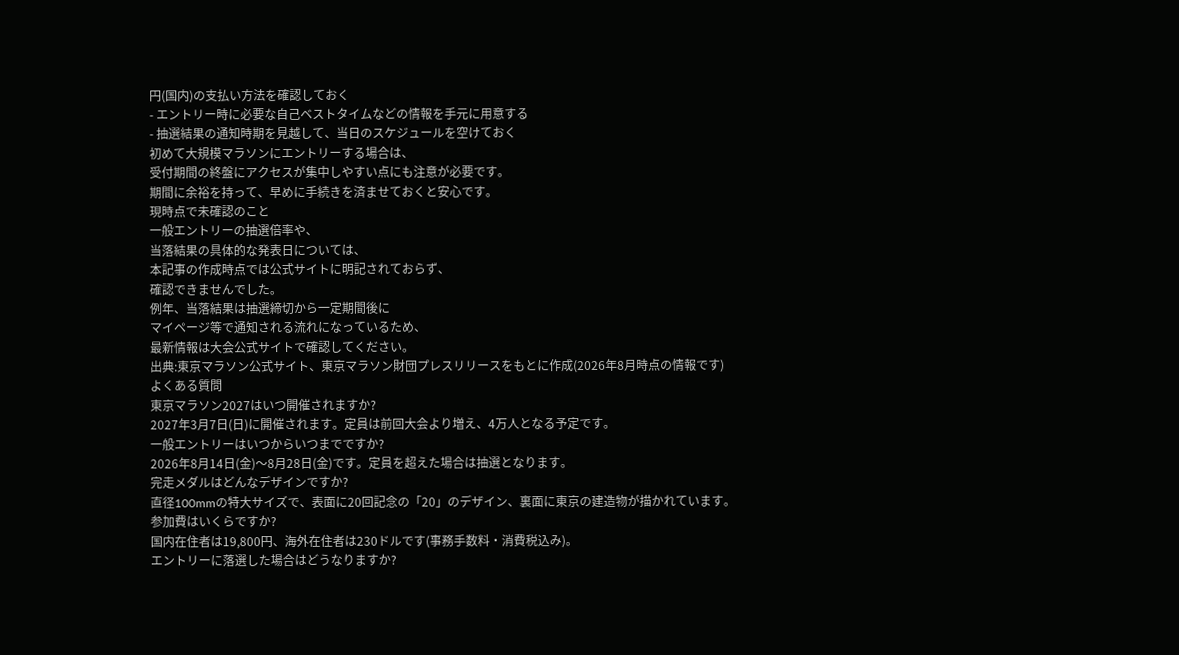円(国内)の支払い方法を確認しておく
- エントリー時に必要な自己ベストタイムなどの情報を手元に用意する
- 抽選結果の通知時期を見越して、当日のスケジュールを空けておく
初めて大規模マラソンにエントリーする場合は、
受付期間の終盤にアクセスが集中しやすい点にも注意が必要です。
期間に余裕を持って、早めに手続きを済ませておくと安心です。
現時点で未確認のこと
一般エントリーの抽選倍率や、
当落結果の具体的な発表日については、
本記事の作成時点では公式サイトに明記されておらず、
確認できませんでした。
例年、当落結果は抽選締切から一定期間後に
マイページ等で通知される流れになっているため、
最新情報は大会公式サイトで確認してください。
出典:東京マラソン公式サイト、東京マラソン財団プレスリリースをもとに作成(2026年8月時点の情報です)
よくある質問
東京マラソン2027はいつ開催されますか?
2027年3月7日(日)に開催されます。定員は前回大会より増え、4万人となる予定です。
一般エントリーはいつからいつまでですか?
2026年8月14日(金)〜8月28日(金)です。定員を超えた場合は抽選となります。
完走メダルはどんなデザインですか?
直径100mmの特大サイズで、表面に20回記念の「20」のデザイン、裏面に東京の建造物が描かれています。
参加費はいくらですか?
国内在住者は19,800円、海外在住者は230ドルです(事務手数料・消費税込み)。
エントリーに落選した場合はどうなりますか?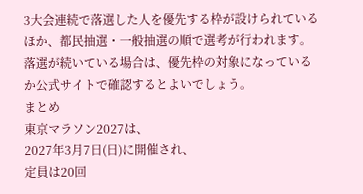3大会連続で落選した人を優先する枠が設けられているほか、都民抽選・一般抽選の順で選考が行われます。落選が続いている場合は、優先枠の対象になっているか公式サイトで確認するとよいでしょう。
まとめ
東京マラソン2027は、
2027年3月7日(日)に開催され、
定員は20回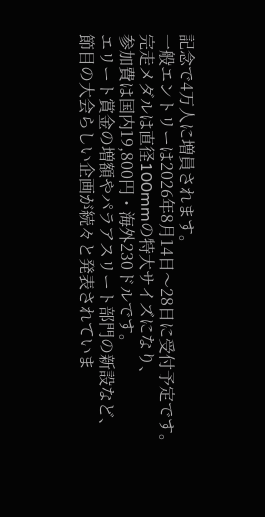記念で4万人に増員されます。
一般エントリーは2026年8月14日〜28日に受付予定です。
完走メダルは直径100mmの特大サイズになり、
参加費は国内19,800円・海外230ドルです。
エリート賞金の増額やパラアスリート部門の新設など、
節目の大会らしい企画が続々と発表されていま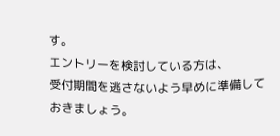す。
エントリーを検討している方は、
受付期間を逃さないよう早めに準備しておきましょう。